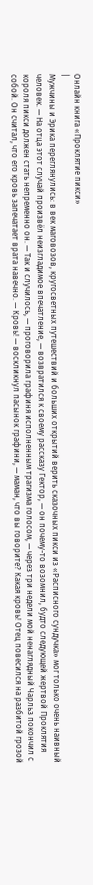Онлайн книга «Проклятие пикси»
|
Мужчины и Эрика переглянулись: в век маговозов, кругосветных путешествий и больших открытий верить сказочных пикси из «Расписного сундучка» мог только очень наивный человек. — На отца этот случай произвёл неизгладимое впечатление, — возвратился к своему рассказу Гектор, — он почему-то возомнил, будто следующей жертвой Проклятия короля пикси должен стать непременно он. — Так и случилось, — проговорила графиня исполненным трагизма голосом, — через три недели мой ненаглядный Чарльз покончил с собой. Он считал, что его кровь запечатает врата навечно. — Кровь! — воскликнул пасынок графини, — маман, что вы говорите? Какая кровь! Отец повесился на разбитой грозой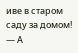иве в старом саду за домом! — А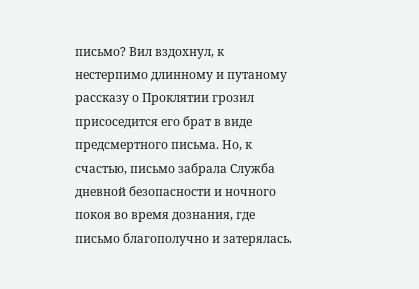письмо? Вил вздохнул, к нестерпимо длинному и путаному рассказу о Проклятии грозил присоседится его брат в виде предсмертного письма. Но, к счастью, письмо забрала Служба дневной безопасности и ночного покоя во время дознания, где письмо благополучно и затерялась.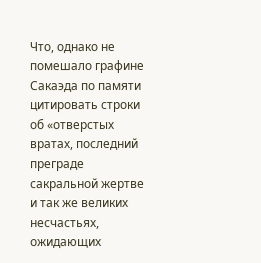Что, однако не помешало графине Сакаэда по памяти цитировать строки об «отверстых вратах, последний преграде сакральной жертве и так же великих несчастьях, ожидающих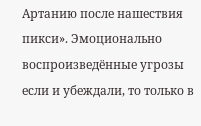Артанию после нашествия пикси». Эмоционально воспроизведённые угрозы если и убеждали, то только в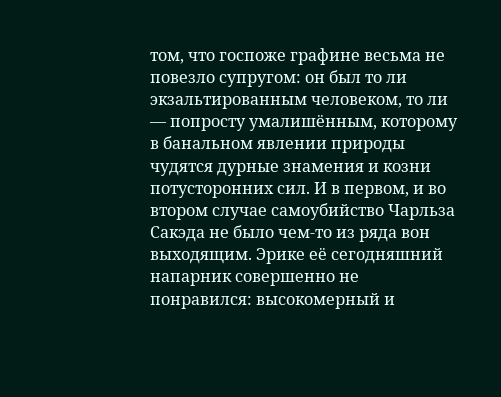том, что госпоже графине весьма не повезло супругом: он был то ли экзальтированным человеком, то ли — попросту умалишённым, которому в банальном явлении природы чудятся дурные знамения и козни потусторонних сил. И в первом, и во втором случае самоубийство Чарльза Сакэда не было чем-то из ряда вон выходящим. Эрике её сегодняшний напарник совершенно не понравился: высокомерный и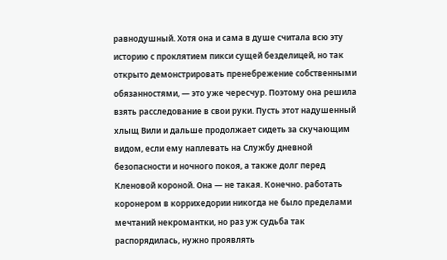равнодушный. Хотя она и сама в душе считала всю эту историю с проклятием пикси сущей безделицей, но так открыто демонстрировать пренебрежение собственными обязанностями, — это уже чересчур. Поэтому она решила взять расследование в свои руки. Пусть этот надушенный хлыщ Вили и дальше продолжает сидеть за скучающим видом, если ему наплевать на Службу дневной безопасности и ночного покоя, а также долг перед Кленовой короной. Она — не такая. Конечно. работать коронером в коррихедории никогда не было пределами мечтаний некромантки, но раз уж судьба так распорядилась, нужно проявлять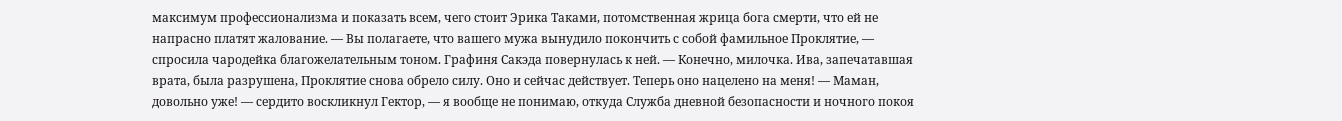максимум профессионализма и показать всем, чего стоит Эрика Таками, потомственная жрица бога смерти, что ей не напрасно платят жалование. — Вы полагаете, что вашего мужа вынудило покончить с собой фамильное Проклятие, — спросила чародейка благожелательным тоном. Графиня Сакэда повернулась к ней. — Конечно, милочка. Ива, запечатавшая врата, была разрушена, Проклятие снова обрело силу. Оно и сейчас действует. Теперь оно нацелено на меня! — Маман, довольно уже! — сердито воскликнул Гектор, — я вообще не понимаю, откуда Служба дневной безопасности и ночного покоя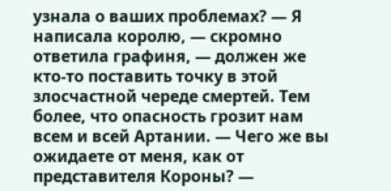узнала о ваших проблемах? — Я написала королю, — скромно ответила графиня, — должен же кто-то поставить точку в этой злосчастной череде смертей. Тем более, что опасность грозит нам всем и всей Артании. — Чего же вы ожидаете от меня, как от представителя Короны? —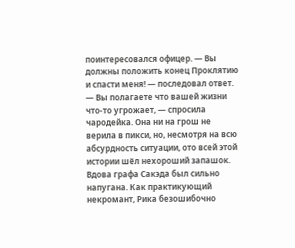поинтересовался офицер. — Вы должны положить конец Проклятию и спасти меня! — последовал ответ. — Вы полагаете что вашей жизни что-то угрожает, — спросила чародейка. Она ни на грош не верила в пикси, но, несмотря на всю абсурдность ситуации, ото всей этой истории шёл нехороший запашок. Вдова графа Сакэда был сильно напугана. Как практикующий некромант, Рика безошибочно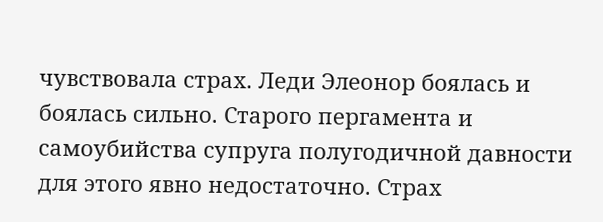чувствовала страх. Леди Элеонор боялась и боялась сильно. Старого пергамента и самоубийства супруга полугодичной давности для этого явно недостаточно. Страх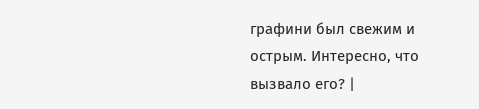графини был свежим и острым. Интересно, что вызвало его? |